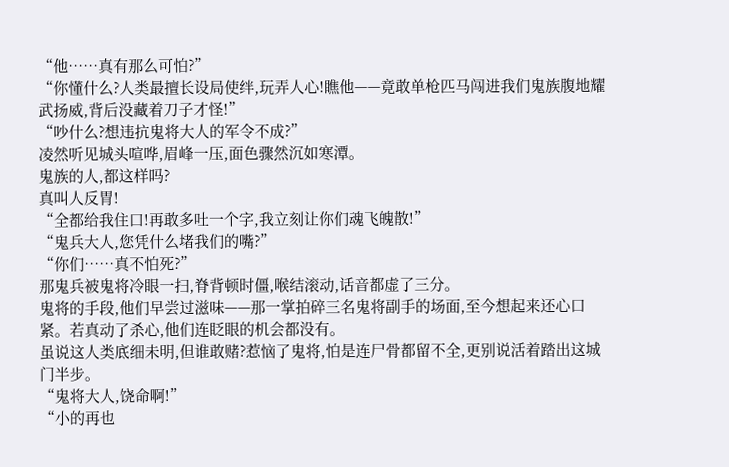“他……真有那么可怕?”
“你懂什么?人类最擅长设局使绊,玩弄人心!瞧他——竟敢单枪匹马闯进我们鬼族腹地耀武扬威,背后没藏着刀子才怪!”
“吵什么?想违抗鬼将大人的军令不成?”
凌然听见城头喧哗,眉峰一压,面色骤然沉如寒潭。
鬼族的人,都这样吗?
真叫人反胃!
“全都给我住口!再敢多吐一个字,我立刻让你们魂飞魄散!”
“鬼兵大人,您凭什么堵我们的嘴?”
“你们……真不怕死?”
那鬼兵被鬼将冷眼一扫,脊背顿时僵,喉结滚动,话音都虚了三分。
鬼将的手段,他们早尝过滋味——那一掌拍碎三名鬼将副手的场面,至今想起来还心口紧。若真动了杀心,他们连眨眼的机会都没有。
虽说这人类底细未明,但谁敢赌?惹恼了鬼将,怕是连尸骨都留不全,更别说活着踏出这城门半步。
“鬼将大人,饶命啊!”
“小的再也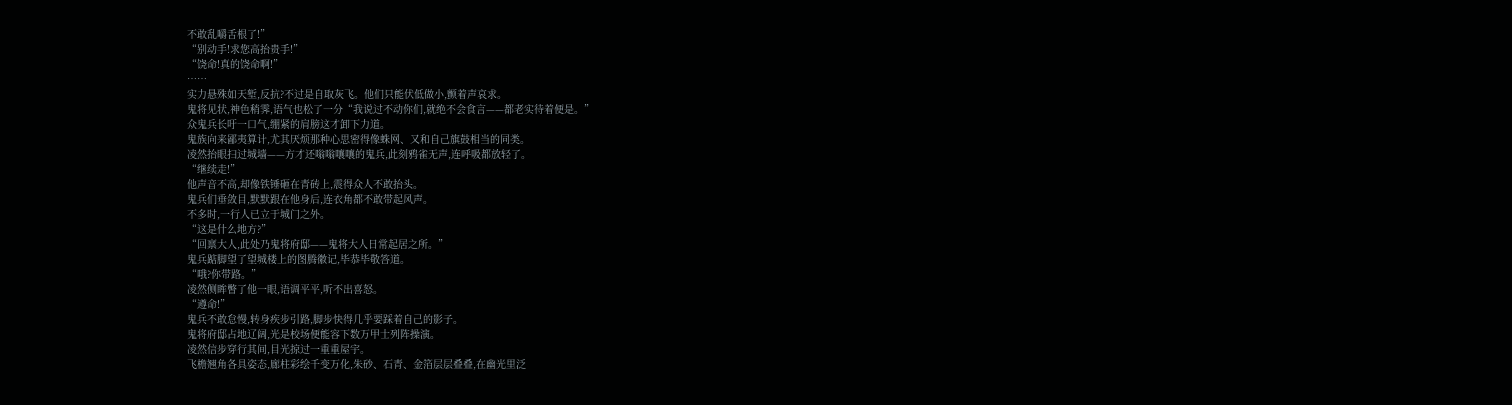不敢乱嚼舌根了!”
“别动手!求您高抬贵手!”
“饶命!真的饶命啊!”
……
实力悬殊如天堑,反抗?不过是自取灰飞。他们只能伏低做小,颤着声哀求。
鬼将见状,神色稍霁,语气也松了一分“我说过不动你们,就绝不会食言——都老实待着便是。”
众鬼兵长吁一口气,绷紧的肩膀这才卸下力道。
鬼族向来鄙夷算计,尤其厌烦那种心思密得像蛛网、又和自己旗鼓相当的同类。
凌然抬眼扫过城墙——方才还嗡嗡嚷嚷的鬼兵,此刻鸦雀无声,连呼吸都放轻了。
“继续走!”
他声音不高,却像铁锤砸在青砖上,震得众人不敢抬头。
鬼兵们垂敛目,默默跟在他身后,连衣角都不敢带起风声。
不多时,一行人已立于城门之外。
“这是什么地方?”
“回禀大人,此处乃鬼将府邸——鬼将大人日常起居之所。”
鬼兵踮脚望了望城楼上的图腾徽记,毕恭毕敬答道。
“哦?你带路。”
凌然侧眸瞥了他一眼,语调平平,听不出喜怒。
“遵命!”
鬼兵不敢怠慢,转身疾步引路,脚步快得几乎要踩着自己的影子。
鬼将府邸占地辽阔,光是校场便能容下数万甲士列阵操演。
凌然信步穿行其间,目光掠过一重重屋宇。
飞檐翘角各具姿态,廊柱彩绘千变万化,朱砂、石青、金箔层层叠叠,在幽光里泛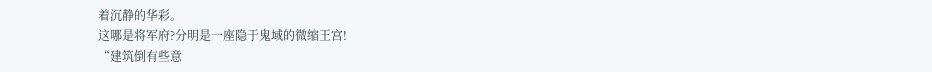着沉静的华彩。
这哪是将军府?分明是一座隐于鬼域的微缩王宫!
“建筑倒有些意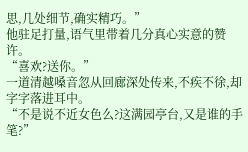思,几处细节,确实精巧。”
他驻足打量,语气里带着几分真心实意的赞许。
“喜欢?送你。”
一道清越嗓音忽从回廊深处传来,不疾不徐,却字字落进耳中。
“不是说不近女色么?这满园亭台,又是谁的手笔?”